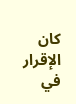كان الإقرار في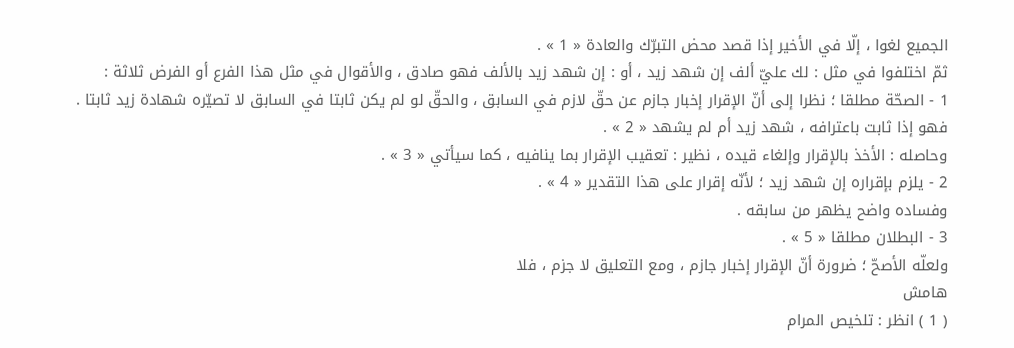الجميع لغوا ، إلّا في الأخير إذا قصد محض التبرّك والعادة « 1 » .
ثمّ اختلفوا في مثل : لك عليّ ألف إن شهد زيد ، أو : إن شهد زيد بالألف فهو صادق ، والأقوال في مثل هذا الفرع أو الفرض ثلاثة :
1 - الصحّة مطلقا ؛ نظرا إلى أنّ الإقرار إخبار جازم عن حقّ لازم في السابق ، والحقّ لو لم يكن ثابتا في السابق لا تصيّره شهادة زيد ثابتا . فهو إذا ثابت باعترافه ، شهد زيد أم لم يشهد « 2 » .
وحاصله : الأخذ بالإقرار وإلغاء قيده ، نظير : تعقيب الإقرار بما ينافيه ، كما سيأتي « 3 » .
2 - يلزم بإقراره إن شهد زيد ؛ لأنّه إقرار على هذا التقدير « 4 » .
وفساده واضح يظهر من سابقه .
3 - البطلان مطلقا « 5 » .
ولعلّه الأصحّ ؛ ضرورة أنّ الإقرار إخبار جازم ، ومع التعليق لا جزم ، فلا
هامش
( 1 ) انظر : تلخيص المرام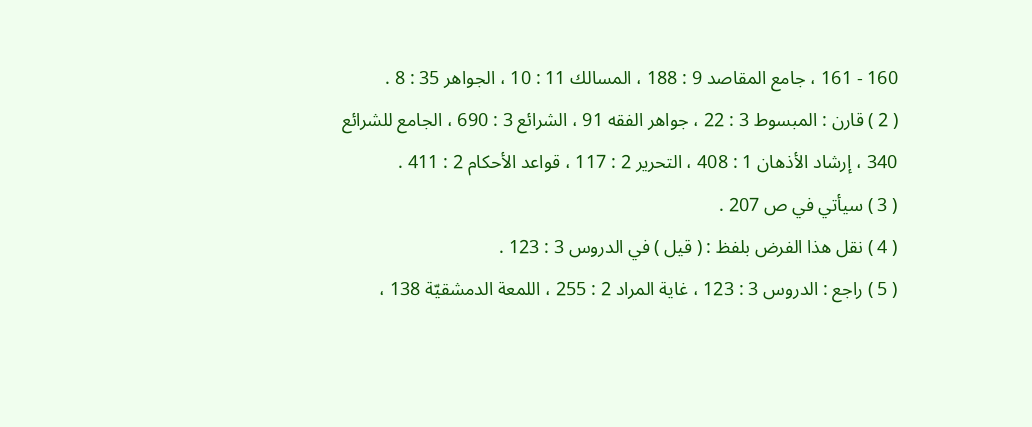160 - 161 ، جامع المقاصد 9 : 188 ، المسالك 11 : 10 ، الجواهر 35 : 8 .
( 2 ) قارن : المبسوط 3 : 22 ، جواهر الفقه 91 ، الشرائع 3 : 690 ، الجامع للشرائع 340 ، إرشاد الأذهان 1 : 408 ، التحرير 2 : 117 ، قواعد الأحكام 2 : 411 .
( 3 ) سيأتي في ص 207 .
( 4 ) نقل هذا الفرض بلفظ : ( قيل ) في الدروس 3 : 123 .
( 5 ) راجع : الدروس 3 : 123 ، غاية المراد 2 : 255 ، اللمعة الدمشقيّة 138 ،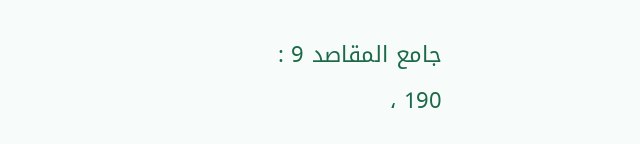جامع المقاصد 9 :
190 ،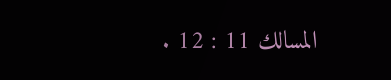المسالك 11 : 12 .